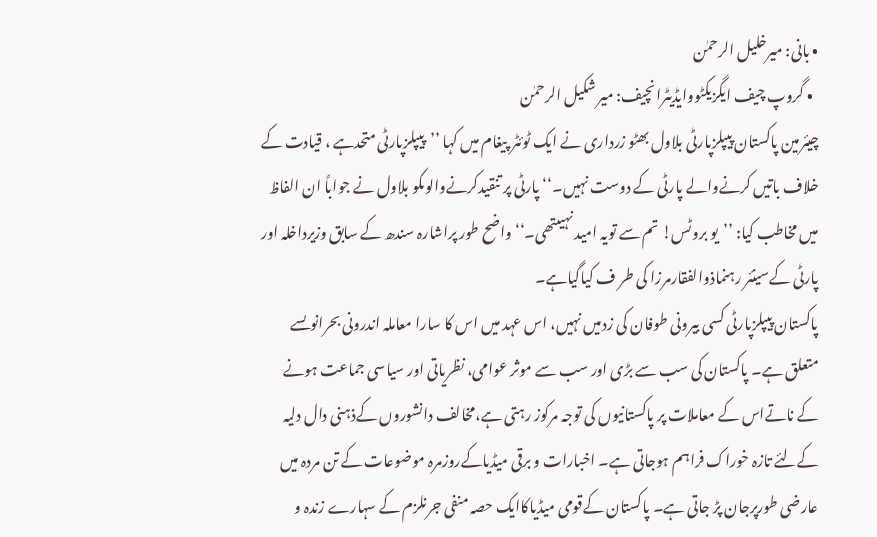• بانی: میرخلیل الرحمٰن
  • گروپ چیف ایگزیکٹووایڈیٹرانچیف: میر شکیل الرحمٰن
چیئرمین پاکستان پیپلزپارٹی بلاول بھٹو زرداری نے ایک ٹوئٹر پیغام میں کہا ’’پیپلزپارٹی متحدہے ، قیادت کے خلاف باتیں کرنےوالے پارٹی کے دوست نہیں۔‘‘ پارٹی پر تنقیدکرنےوالوںکو بلاول نے جواباً ان الفاظ میں مخاطب کیا: ’’یو بروٹس! تم سے تویہ امید نہیںتھی۔‘‘ واضح طور پراشارہ سندھ کے سابق وزیرداخلہ اور پارٹی کےسینئر رہنماذوالفقارمرزا کی طر ف کیاگیاہے۔
پاکستان پیپلزپارٹی کسی بیرونی طوفان کی زدمیں نہیں، اس عہد میں اس کا سارا معاملہ اندرونی بحرانوںسے متعلق ہے۔ پاکستان کی سب سے بڑی اور سب سے موثر عوامی، نظریاتی اور سیاسی جماعت ہونے کے ناتےاس کے معاملات پر پاکستانیوں کی توجہ مرکوز رہتی ہے،مخالف دانشوروں کےذہنی دال دلیہ کےلئے تازہ خوراک فراہم ہوجاتی ہے۔ اخبارات و برقی میڈیاکےروزمرہ موضوعات کے تن مردہ میں عارضی طورپرجان پڑ جاتی ہے۔ پاکستان کےقومی میڈیاکاایک حصہ منفی جرنلزم کے سہارے زندہ و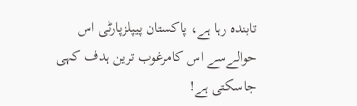تابندہ رہا ہے، پاکستان پیپلزپارٹی اس حوالےسے اس کامرغوب ترین ہدف کہی جاسکتی ہے!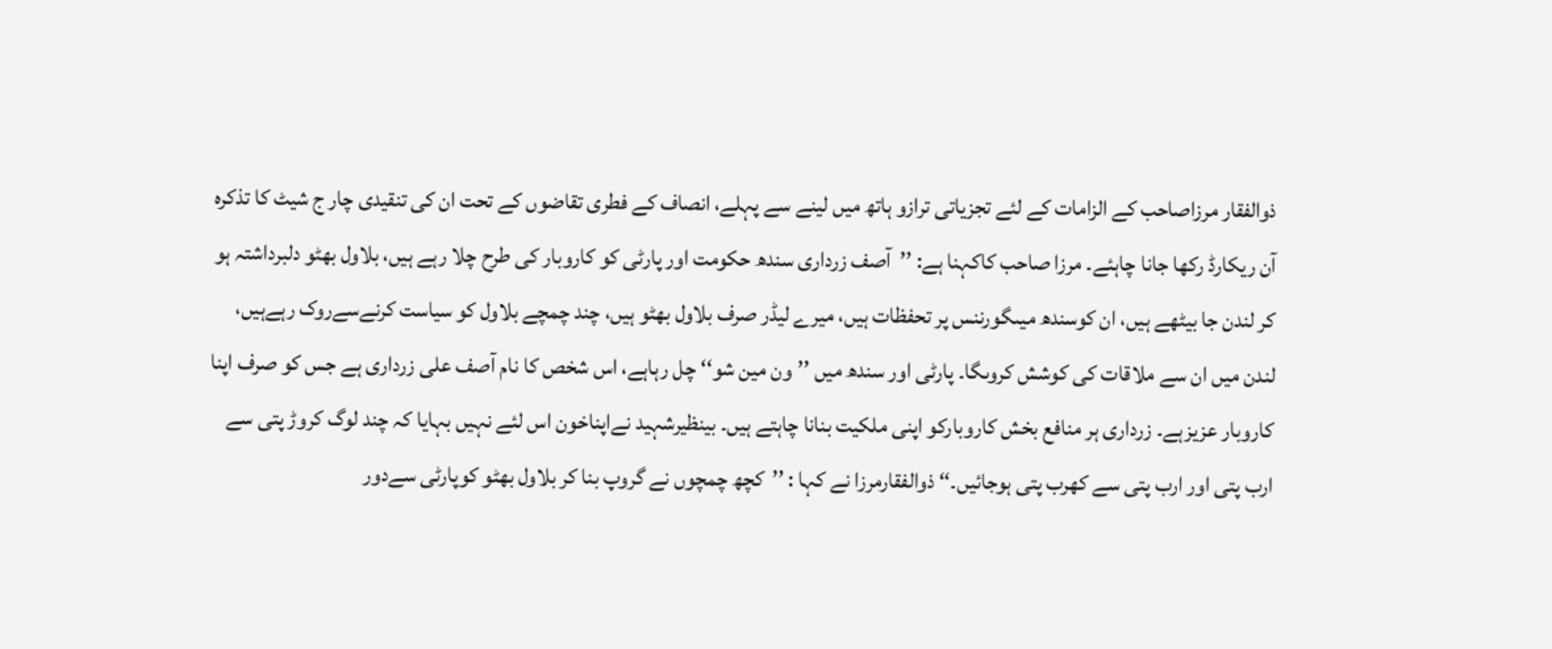ذوالفقار مرزاصاحب کے الزامات کے لئے تجزیاتی ترازو ہاتھ میں لینے سے پہلے، انصاف کے فطری تقاضوں کے تحت ان کی تنقیدی چار ج شیٹ کا تذکرہ آن ریکارڈ رکھا جانا چاہئے۔ مرزا صاحب کاکہنا ہے: ’’آصف زرداری سندھ حکومت اور پارٹی کو کاروبار کی طرح چلا رہے ہیں، بلاول بھٹو دلبرداشتہ ہو کر لندن جا بیٹھے ہیں، ان کوسندھ میںگورننس پر تحفظات ہیں، میرے لیڈر صرف بلاول بھٹو ہیں، چند چمچے بلاول کو سیاست کرنےسےروک رہےہیں، لندن میں ان سے ملاقات کی کوشش کروںگا۔ پارٹی اور سندھ میں ’’ون مین شو‘‘ چل رہاہے، اس شخص کا نام آصف علی زرداری ہے جس کو صرف اپنا کاروبار عزیزہے۔ زرداری ہر منافع بخش کاروبارکو اپنی ملکیت بنانا چاہتے ہیں۔ بینظیرشہید نےاپناخون اس لئے نہیں بہایا کہ چند لوگ کروڑ پتی سے ارب پتی اور ارب پتی سے کھرب پتی ہوجائیں۔‘‘ ذوالفقارمرزا نے کہا : ’’کچھ چمچوں نے گروپ بنا کر بلاول بھٹو کوپارٹی سےدور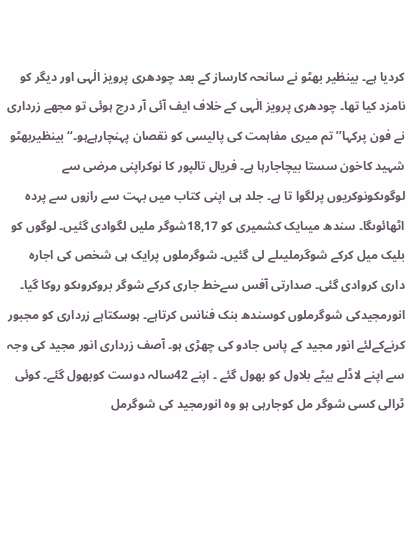کردیا ہے۔ بینظیر بھٹو نے سانحہ کارساز کے بعد چودھری پرویز الٰہی اور دیگر کو نامزد کیا تھا۔ چودھری پرویز الٰہی کے خلاف ایف آئی آر درج ہوئی تو مجھے زرداری نے فون پرکہا’’تم میری مفاہمت کی پالیسی کو نقصان پہنچارہےہو۔‘‘ بینظیربھٹو شہید کاخون سستا بیچاجارہا ہے۔ فریال تالپور کا نوکراپنی مرضی سے لوگوںکونوکریوں پرلگوا تا ہے۔ جلد ہی اپنی کتاب میں بہت سے رازوں سے پردہ اٹھائوںگا۔ سندھ میںایک کشمیری کو 18,17شوگر ملیں لگوادی گئیں۔ لوگوں کو بلیک میل کرکے شوگرملیںلے لی گئیں۔ شوگرملوں پرایک ہی شخص کی اجارہ داری کروادی گئی۔ صدارتی آفس سےخط جاری کرکے شوگر بروکروںکو روکا گیا۔ انورمجیدکی شوگرملوں کوسندھ بنک فنانس کرتاہے۔ ہوسکتاہے زرداری کو مجبور کرنےکےلئے انور مجید کے پاس جادو کی چھڑی ہو۔ آصف زرداری انور مجید کی وجہ سے اپنے لاڈلے بیٹے بلاول کو بھول گئے ۔ اپنے 42سالہ دوست کوبھول گئے۔ کوئی ٹرالی کسی شوگر مل کوجارہی ہو وہ انورمجید کی شوگرمل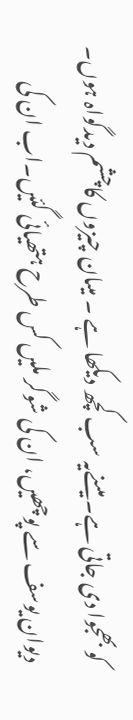کو بھجوا دی جاتی ہے۔ میںنےیہ سب کچھ دیکھا ہے ۔ میںان چیزوں کاچشم دیدگواہ ہوں۔ دیوان یوسف سے پوچھیں، ان کی شوگر ملیں کس طرح ہتھیائی گئیں۔اب ان کی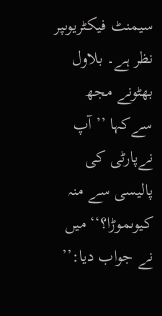سیمنٹ فیکٹریوںپر نظر ہے۔ بلاول بھٹونے مجھ سےکہا ’’آپ نےپارٹی کی پالیسی سے منہ کیوںموڑا؟‘‘ میں نے جواب دیا:’’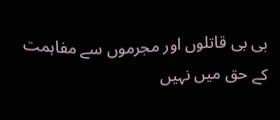بی بی قاتلوں اور مجرموں سے مفاہمت کے حق میں نہیں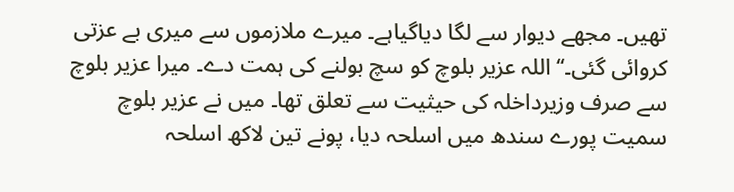تھیں۔ مجھے دیوار سے لگا دیاگیاہے۔ میرے ملازموں سے میری بے عزتی کروائی گئی۔‘‘ اللہ عزیر بلوچ کو سچ بولنے کی ہمت دے۔ میرا عزیر بلوچ سے صرف وزیرداخلہ کی حیثیت سے تعلق تھا۔ میں نے عزیر بلوچ سمیت پورے سندھ میں اسلحہ دیا، پونے تین لاکھ اسلحہ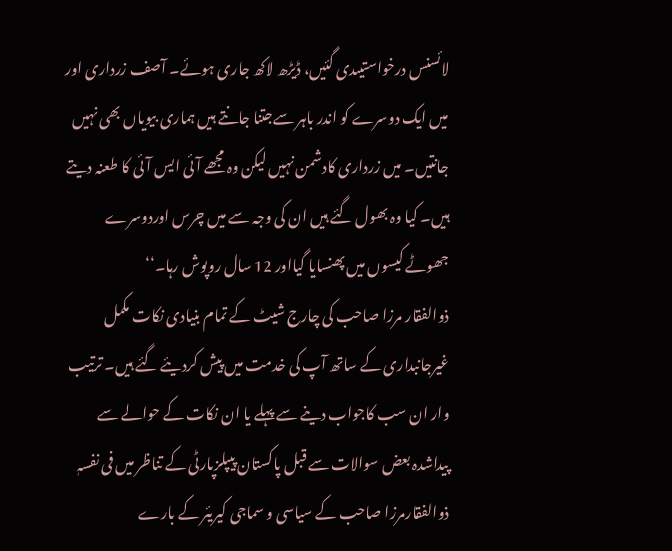لائسنس درخواستیںدی گئیں، ڈیڑھ لاکھ جاری ہوئے۔ آصف زرداری اور میں ایک دوسرے کو اندر باہر سےجتنا جانتے ہیں ہماری بیویاں بھی نہیں جانتیں۔ میں زرداری کادشمن نہیں لیکن وہ مجھے آئی ایس آئی کا طعنہ دیتے ہیں۔ کیا وہ بھول گئے ہیں ان کی وجہ سے میں چرس اوردوسرے جھوٹے کیسوں میں پھنسایا گیااور 12 سال روپوش رہا۔‘‘
ذوالفقار مرزا صاحب کی چارج شیٹ کے تمام بنیادی نکات مکمل غیرجانبداری کے ساتھ آپ کی خدمت میں پیش کردیئے گئے ہیں۔ ترتیب وار ان سب کاجواب دینے سے پہلے یا ان نکات کے حوالے سے پیداشدہ بعض سوالات سے قبل پاکستان پیپلزپارٹی کے تناظر میں فی نفسہٖ ذوالفقارمرزا صاحب کے سیاسی و سماجی کیریئر کے بارے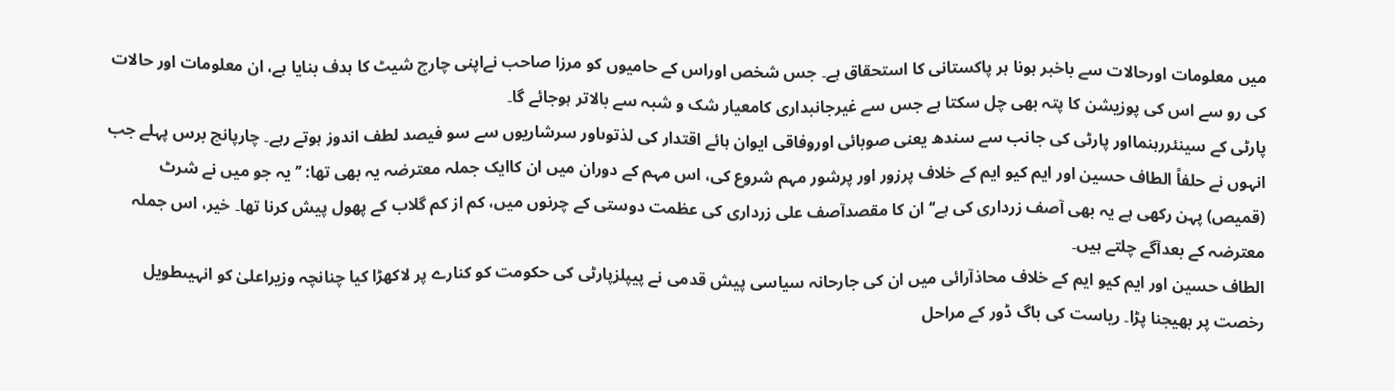میں معلومات اورحالات سے باخبر ہونا ہر پاکستانی کا استحقاق ہے۔ جس شخص اوراس کے حامیوں کو مرزا صاحب نےاپنی چارج شیٹ کا ہدف بنایا ہے، ان معلومات اور حالات کی رو سے اس کی پوزیشن کا پتہ بھی چل سکتا ہے جس سے غیرجانبداری کامعیار شک و شبہ سے بالاتر ہوجائے گا۔
پارٹی کے سینئررہنمااور پارٹی کی جانب سے سندھ یعنی صوبائی اوروفاقی ایوان ہائے اقتدار کی لذتوںاور سرشاریوں سے سو فیصد لطف اندوز ہوتے رہے۔ چارپانچ برس پہلے جب انہوں نے حلفاً الطاف حسین اور ایم کیو ایم کے خلاف پرزور اور پرشور مہم شروع کی، اس مہم کے دوران میں ان کاایک جملہ معترضہ یہ بھی تھا: ’’یہ جو میں نے شرٹ (قمیص) پہن رکھی ہے یہ بھی آصف زرداری کی ہے‘‘ ان کا مقصدآصف علی زرداری کی عظمت دوستی کے چرنوں میں، کم از کم گلاب کے پھول پیش کرنا تھا۔ خیر، اس جملہ معترضہ کے بعدآگے چلتے ہیں۔
الطاف حسین اور ایم کیو ایم کے خلاف محاذآرائی میں ان کی جارحانہ سیاسی پیش قدمی نے پیپلزپارٹی کی حکومت کو کنارے پر لاکھڑا کیا چنانچہ وزیراعلیٰ کو انہیںطویل رخصت پر بھیجنا پڑا۔ ریاست کی باگ ڈور کے مراحل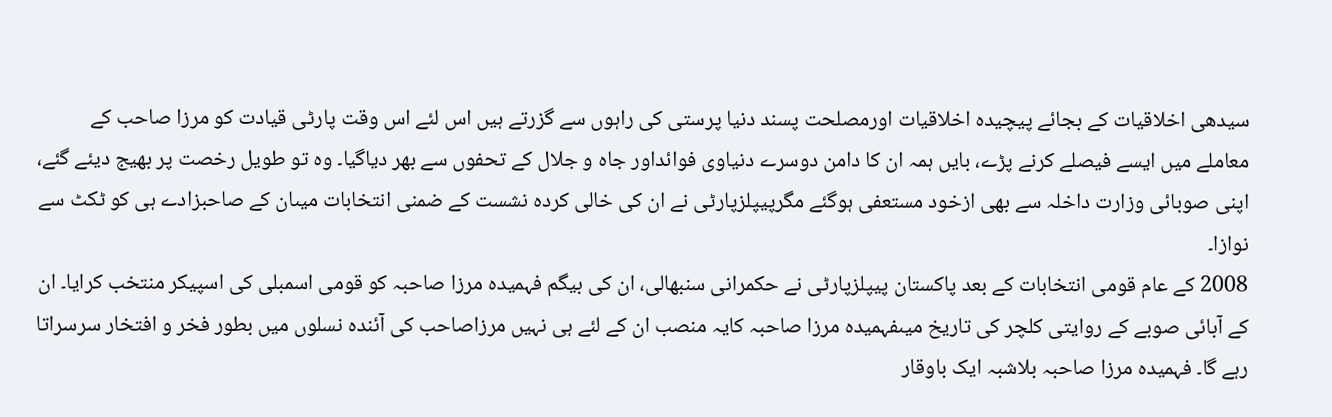سیدھی اخلاقیات کے بجائے پیچیدہ اخلاقیات اورمصلحت پسند دنیا پرستی کی راہوں سے گزرتے ہیں اس لئے اس وقت پارٹی قیادت کو مرزا صاحب کے معاملے میں ایسے فیصلے کرنے پڑے، بایں ہمہ ان کا دامن دوسرے دنیاوی فوائداور جاہ و جلال کے تحفوں سے بھر دیاگیا۔ وہ تو طویل رخصت پر بھیج دیئے گئے، اپنی صوبائی وزارت داخلہ سے بھی ازخود مستعفی ہوگئے مگرپیپلزپارٹی نے ان کی خالی کردہ نشست کے ضمنی انتخابات میںان کے صاحبزادے ہی کو ٹکٹ سے نوازا۔
2008 کے عام قومی انتخابات کے بعد پاکستان پیپلزپارٹی نے حکمرانی سنبھالی، ان کی بیگم فہمیدہ مرزا صاحبہ کو قومی اسمبلی کی اسپیکر منتخب کرایا۔ ان کے آبائی صوبے کے روایتی کلچر کی تاریخ میںفہمیدہ مرزا صاحبہ کایہ منصب ان کے لئے ہی نہیں مرزاصاحب کی آئندہ نسلوں میں بطور فخر و افتخار سرسراتا رہے گا۔ فہمیدہ مرزا صاحبہ بلاشبہ ایک باوقار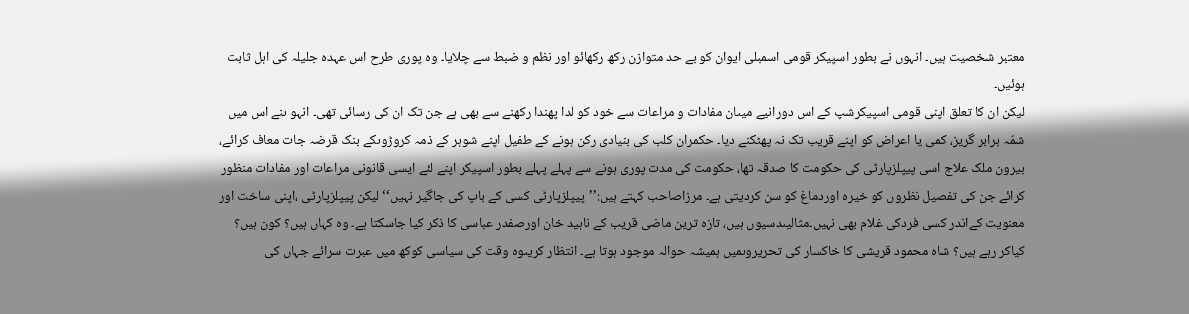معتبر شخصیت ہیں۔ انہوں نے بطور اسپیکر قومی اسمبلی ایوان کو بے حد متوازن رکھ رکھائو اور نظم و ضبط سے چلایا۔ وہ پوری طرح اس عہدہ جلیلہ کی اہل ثابت ہوئیں۔
لیکن ان کا تعلق اپنی قومی اسپیکرشپ کے اس دورانیے میںان مفادات و مراعات سے خود کو لدا پھندا رکھنے سے بھی ہے جن تک ان کی رسائی تھی۔ انہو ںنے اس میں شمّہ برابر گریز، کمی یا اعراض کو اپنے قریب تک نہ پھٹکنے دیا۔ حکمران کلب کی بنیادی رکن ہونے کے طفیل اپنے شوہر کے ذمہ کروڑوںکے بنک قرضہ جات معاف کرائے، بیرون ملک علاج اسی پیپلزپارٹی کی حکومت کا صدقہ تھا، حکومت کی مدت پوری ہونے سے پہلے پہلے بطور اسپیکر اپنے لئے ایسی قانونی مراعات اور مفادات منظور کرائے جن کی تفصیل نظروں کو خیرہ اوردماغ کو سن کردیتی ہے۔ مرزاصاحب کہتے ہیں:’’پیپلزپارٹی کسی کے باپ کی جاگیر نہیں‘‘ لیکن پیپلزپارٹی ،اپنی ساخت اور معنویت کےاندر کسی فردکی غلام بھی نہیں۔مثالیںدسیوں ہیں، تازہ ترین ماضی قریب کے ناہید خان اورصفدر عباسی کا ذکر کیا جاسکتا ہے۔ وہ کہاں ہیں؟ کون ہیں؟ کیاکر رہے ہیں؟ شاہ محمود قریشی کا خاکسار کی تحریروںمیں ہمیشہ حوالہ موجود ہوتا ہے۔ انتظار کریںوہ وقت کی سیاسی کوکھ میں عبرت سرائے جہاں کی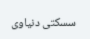سسکتی دنیاوی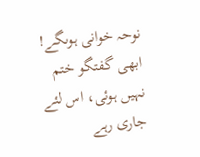نوحہ خوانی ہوںگے!
ابھی گفتگو ختم نہیں ہوئی، اس لئے جاری رہے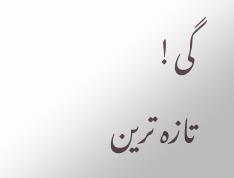گی!
تازہ ترین